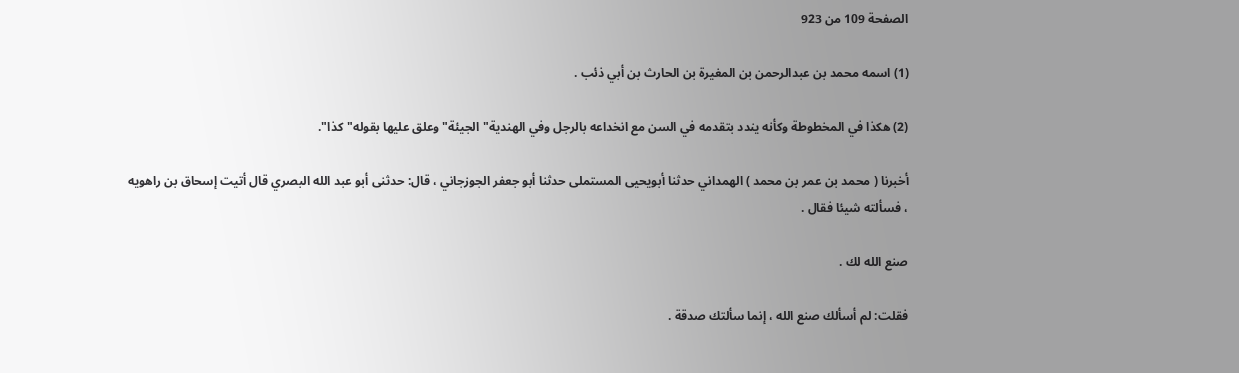الصفحة 109 من 923

(1) اسمه محمد بن عبدالرحمن بن المغيرة بن الحارث بن أبي ذئب .

(2) هكذا في المخطوطة وكأنه يندد بتقدمه في السن مع انخداعه بالرجل وفي الهندية"الجيئة"وعلق عليها بقوله"كذا".

أخبرنا ( محمد بن عمر بن محمد ) الهمداني حدثنا أبويحيى المستملى حدثنا أبو جعفر الجوزجاني ، قال: حدثنى أبو عبد الله البصري قال أتيت إسحاق بن راهويه ، فسألته شيئا فقال .

صنع الله لك .

فقلت: لم أسألك صنع الله ، إنما سألتك صدقة .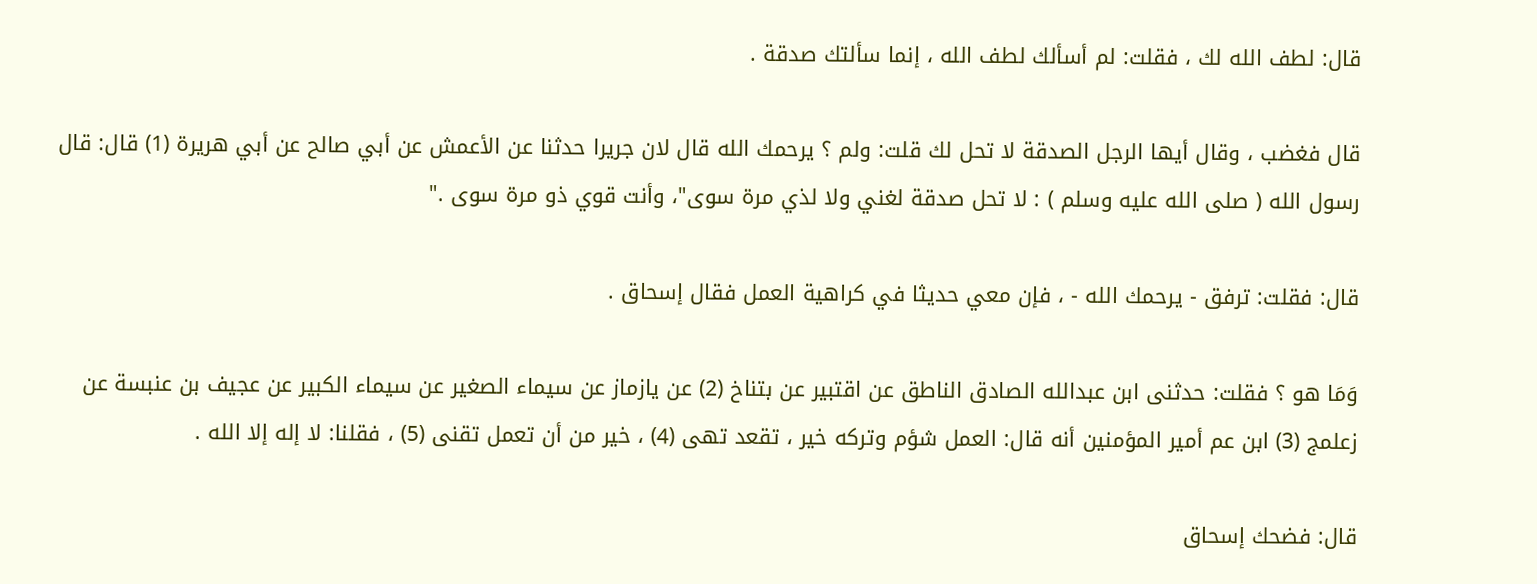قال: لطف الله لك ، فقلت: لم أسألك لطف الله ، إنما سألتك صدقة .

قال فغضب ، وقال أيها الرجل الصدقة لا تحل لك قلت: ولم ؟ يرحمك الله قال لان جريرا حدثنا عن الأعمش عن أبي صالح عن أبي هريرة (1) قال: قال رسول الله ( صلى الله عليه وسلم ) : لا تحل صدقة لغني ولا لذي مرة سوى"، وأنت قوي ذو مرة سوى ."

قال: فقلت: ترفق - يرحمك الله - ، فإن معي حديثا في كراهية العمل فقال إسحاق .

وَمَا هو ؟ فقلت: حدثنى ابن عبدالله الصادق الناطق عن اقتبير عن بتناخ (2) عن يازماز عن سيماء الصغير عن سيماء الكبير عن عجيف بن عنبسة عن زعلمج (3) ابن عم أمير المؤمنين أنه قال: العمل شؤم وتركه خير ، تقعد تهى (4) ، خير من أن تعمل تقنى (5) ، فقلنا: لا إله إلا الله .

قال: فضحك إسحاق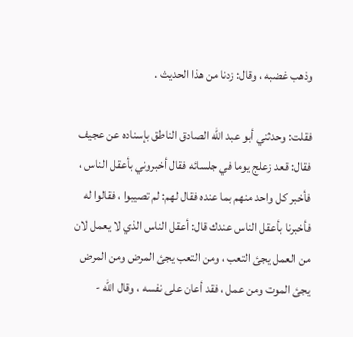وذهب غضبه ، وقال: زدنا من هذا الحديث .

فقلت: وحدثني أبو عبد الله الصادق الناطق بإسناده عن عجيف فقال: قعد زعلج يوما في جلسائه فقال أخبروني بأعقل الناس ، فأخبر كل واحد منهم بما عنده فقال لهم: لم تصيبوا ، فقالوا له فأخبرنا بأعقل الناس عندك قال: أعقل الناس الذي لا يعمل لان من العمل يجئ التعب ، ومن التعب يجئ المرض ومن المرض يجئ الموت ومن عمل ، فقد أعان على نفسه ، وقال الله -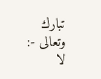تبارك وتعالى -: لا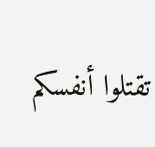تقتلوا أنفسكم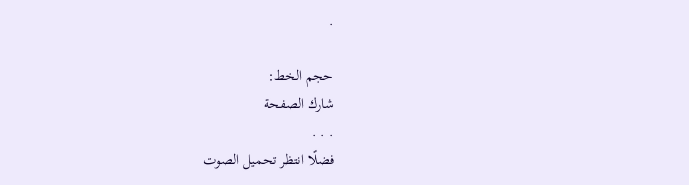.

حجم الخط:
شارك الصفحة
. . .
فضلًا انتظر تحميل الصوت